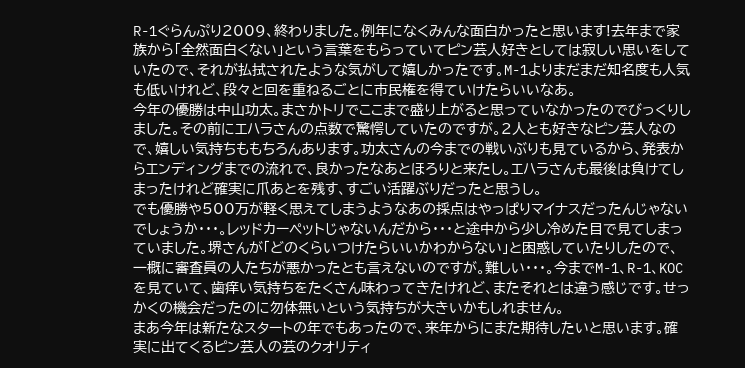R-1ぐらんぷり2009、終わりました。例年になくみんな面白かったと思います!去年まで家族から「全然面白くない」という言葉をもらっていてピン芸人好きとしては寂しい思いをしていたので、それが払拭されたような気がして嬉しかったです。M-1よりまだまだ知名度も人気も低いけれど、段々と回を重ねるごとに市民権を得ていけたらいいなあ。
今年の優勝は中山功太。まさかトリでここまで盛り上がると思っていなかったのでびっくりしました。その前にエハラさんの点数で驚愕していたのですが。2人とも好きなピン芸人なので、嬉しい気持ちももちろんあります。功太さんの今までの戦いぶりも見ているから、発表からエンディングまでの流れで、良かったなあとほろりと来たし。エハラさんも最後は負けてしまったけれど確実に爪あとを残す、すごい活躍ぶりだったと思うし。
でも優勝や500万が軽く思えてしまうようなあの採点はやっぱりマイナスだったんじゃないでしょうか・・・。レッドカーペットじゃないんだから・・・と途中から少し冷めた目で見てしまっていました。堺さんが「どのくらいつけたらいいかわからない」と困惑していたりしたので、一概に審査員の人たちが悪かったとも言えないのですが。難しい・・・。今までM-1、R-1、KOCを見ていて、歯痒い気持ちをたくさん味わってきたけれど、またそれとは違う感じです。せっかくの機会だったのに勿体無いという気持ちが大きいかもしれません。
まあ今年は新たなスタートの年でもあったので、来年からにまた期待したいと思います。確実に出てくるピン芸人の芸のクオリティ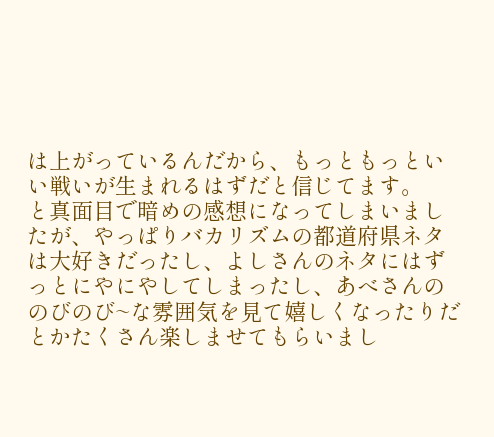は上がっているんだから、もっともっといい戦いが生まれるはずだと信じてます。
と真面目で暗めの感想になってしまいましたが、やっぱりバカリズムの都道府県ネタは大好きだったし、よしさんのネタにはずっとにやにやしてしまったし、あべさんののびのび~な雰囲気を見て嬉しくなったりだとかたくさん楽しませてもらいまし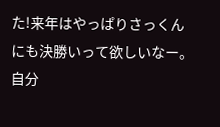た!来年はやっぱりさっくんにも決勝いって欲しいなー。自分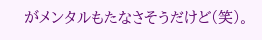がメンタルもたなさそうだけど(笑)。